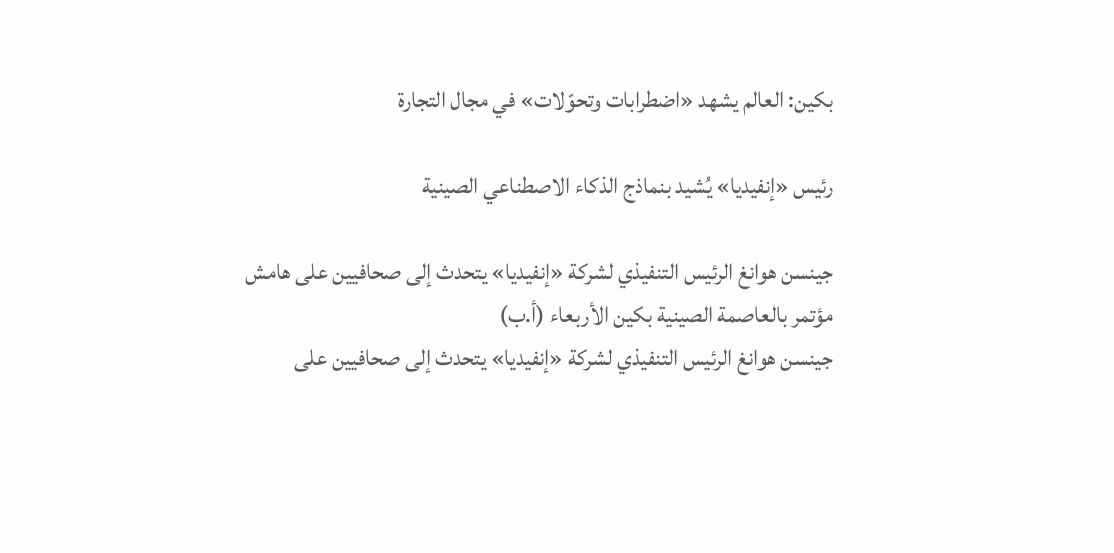بكين: العالم يشهد «اضطرابات وتحوّلات» في مجال التجارة

رئيس «إنفيديا» يُشيد بنماذج الذكاء الاصطناعي الصينية

جينسن هوانغ الرئيس التنفيذي لشركة «إنفيديا» يتحدث إلى صحافيين على هامش مؤتمر بالعاصمة الصينية بكين الأربعاء (أ.ب)
جينسن هوانغ الرئيس التنفيذي لشركة «إنفيديا» يتحدث إلى صحافيين على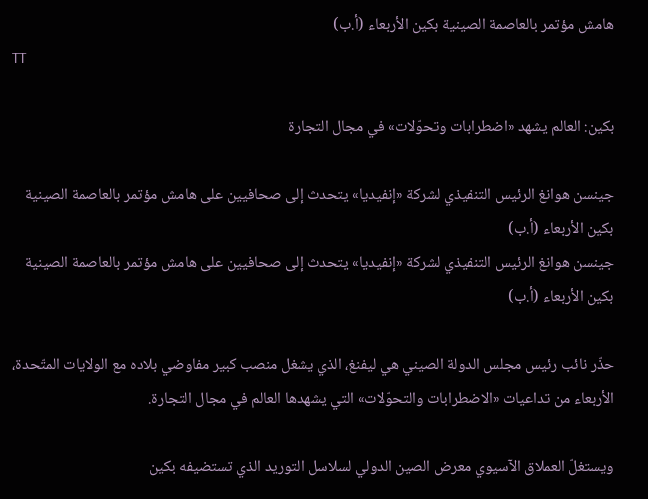هامش مؤتمر بالعاصمة الصينية بكين الأربعاء (أ.ب)
TT

بكين: العالم يشهد «اضطرابات وتحوّلات» في مجال التجارة

جينسن هوانغ الرئيس التنفيذي لشركة «إنفيديا» يتحدث إلى صحافيين على هامش مؤتمر بالعاصمة الصينية بكين الأربعاء (أ.ب)
جينسن هوانغ الرئيس التنفيذي لشركة «إنفيديا» يتحدث إلى صحافيين على هامش مؤتمر بالعاصمة الصينية بكين الأربعاء (أ.ب)

حذّر نائب رئيس مجلس الدولة الصيني هي ليفنغ، الذي يشغل منصب كبير مفاوضي بلاده مع الولايات المتّحدة، الأربعاء من تداعيات «الاضطرابات والتحوّلات» التي يشهدها العالم في مجال التجارة.

ويستغلّ العملاق الآسيوي معرض الصين الدولي لسلاسل التوريد الذي تستضيفه بكين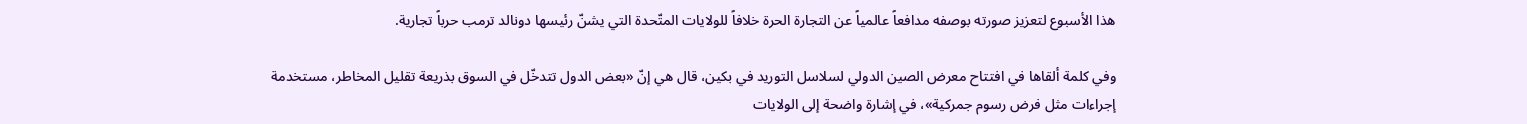هذا الأسبوع لتعزيز صورته بوصفه مدافعاً عالمياً عن التجارة الحرة خلافاً للولايات المتّحدة التي يشنّ رئيسها دونالد ترمب حرباً تجارية.

وفي كلمة ألقاها في افتتاح معرض الصين الدولي لسلاسل التوريد في بكين، قال هي إنّ «بعض الدول تتدخّل في السوق بذريعة تقليل المخاطر، مستخدمة إجراءات مثل فرض رسوم جمركية»، في إشارة واضحة إلى الولايات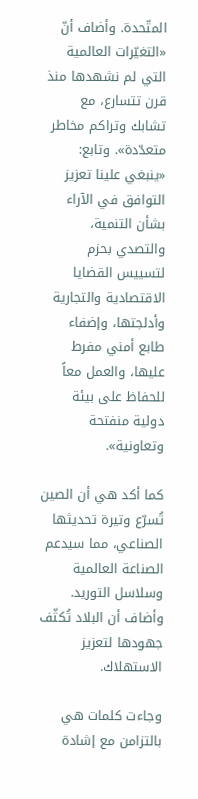المتّحدة. وأضاف أنّ «التغيّرات العالمية التي لم نشهدها منذ قرن تتسارع، مع تشابك وتراكم مخاطر متعدّدة». وتابع: «ينبغي علينا تعزيز التوافق في الآراء بشأن التنمية، والتصدي بحزم لتسييس القضايا الاقتصادية والتجارية وأدلجتها، وإضفاء طابع أمني مفرط عليها، والعمل معاً للحفاظ على بيئة دولية منفتحة وتعاونية».

كما أكد هي أن الصين تُسرّع وتيرة تحديثها الصناعي، مما سيدعم الصناعة العالمية وسلاسل التوريد. وأضاف أن البلاد تُكثّف جهودها لتعزيز الاستهلاك.

وجاءت كلمات هي بالتزامن مع إشادة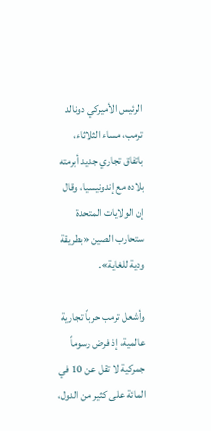الرئيس الأميركي دونالد ترمب، مساء الثلاثاء، باتفاق تجاري جديد أبرمته بلاده مع إندونيسيا، وقال إن الولايات المتحدة ستحارب الصين «بطريقة ودية للغاية».

وأشعل ترمب حرباً تجارية عالمية، إذ فرض رسوماً جمركية لا تقل عن 10 في المائة على كثير من الدول،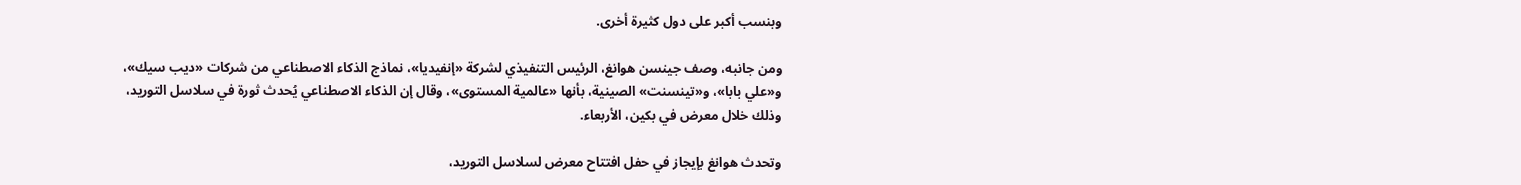وبنسب أكبر على دول كثيرة أخرى.

ومن جانبه، وصف جينسن هوانغ، الرئيس التنفيذي لشركة «إنفيديا»، نماذج الذكاء الاصطناعي من شركات «ديب سيك»، و«علي بابا»، و«تينسنت» الصينية، بأنها «عالمية المستوى»، وقال إن الذكاء الاصطناعي يُحدث ثورة في سلاسل التوريد، وذلك خلال معرض في بكين، الأربعاء.

وتحدث هوانغ بإيجاز في حفل افتتاح معرض لسلاسل التوريد،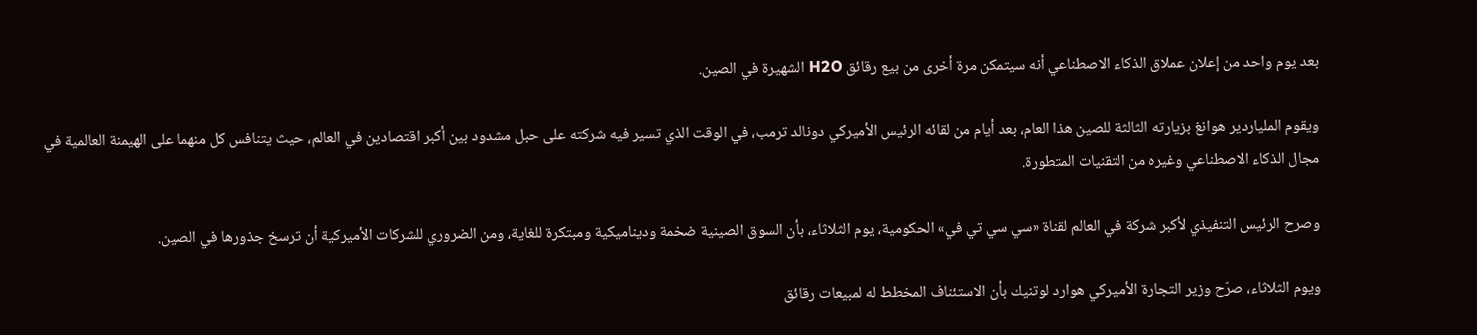بعد يوم واحد من إعلان عملاق الذكاء الاصطناعي أنه سيتمكن مرة أخرى من بيع رقائق H2O الشهيرة في الصين.

ويقوم الملياردير هوانغ بزيارته الثالثة للصين هذا العام، بعد أيام من لقائه الرئيس الأميركي دونالد ترمب، في الوقت الذي تسير فيه شركته على حبل مشدود بين أكبر اقتصادين في العالم، حيث يتنافس كل منهما على الهيمنة العالمية في مجال الذكاء الاصطناعي وغيره من التقنيات المتطورة.

وصرح الرئيس التنفيذي لأكبر شركة في العالم لقناة «سي سي تي في» الحكومية، يوم الثلاثاء، بأن السوق الصينية ضخمة وديناميكية ومبتكرة للغاية، ومن الضروري للشركات الأميركية أن ترسخ جذورها في الصين.

ويوم الثلاثاء، صرّح وزير التجارة الأميركي هوارد لوتنيك بأن الاستئناف المخطط له لمبيعات رقائق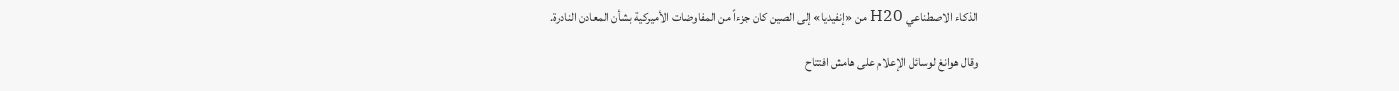الذكاء الاصطناعي H20 من «إنفيديا» إلى الصين كان جزءاً من المفاوضات الأميركية بشأن المعادن النادرة.

وقال هوانغ لوسائل الإعلام على هامش افتتاح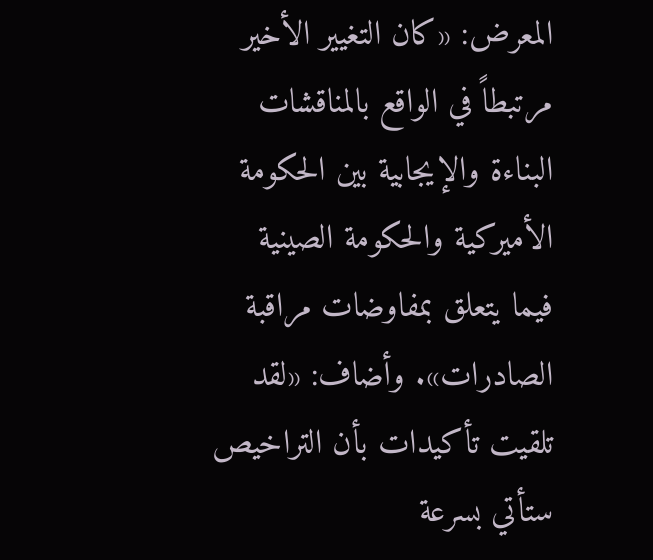المعرض: «كان التغيير الأخير مرتبطاً في الواقع بالمناقشات البناءة والإيجابية بين الحكومة الأميركية والحكومة الصينية فيما يتعلق بمفاوضات مراقبة الصادرات». وأضاف: «لقد تلقيت تأكيدات بأن التراخيص ستأتي بسرعة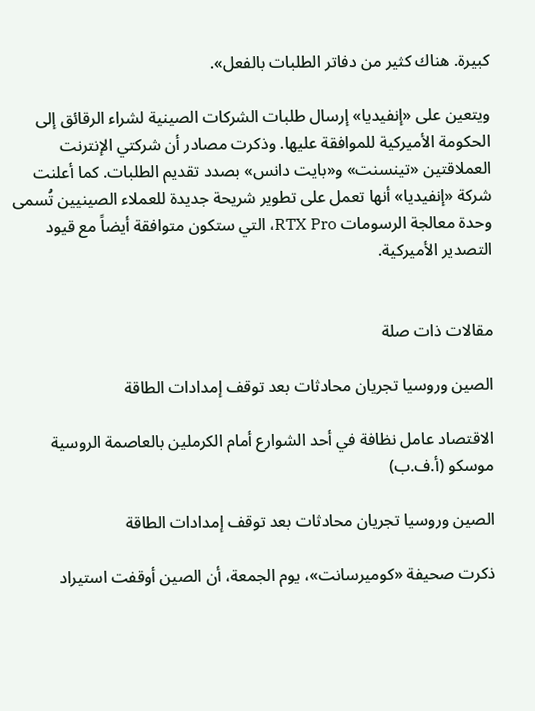كبيرة. هناك كثير من دفاتر الطلبات بالفعل».

ويتعين على «إنفيديا» إرسال طلبات الشركات الصينية لشراء الرقائق إلى الحكومة الأميركية للموافقة عليها. وذكرت مصادر أن شركتي الإنترنت العملاقتين «تينسنت» و«بايت دانس» بصدد تقديم الطلبات. كما أعلنت شركة «إنفيديا» أنها تعمل على تطوير شريحة جديدة للعملاء الصينيين تُسمى وحدة معالجة الرسومات RTX Pro، التي ستكون متوافقة أيضاً مع قيود التصدير الأميركية.


مقالات ذات صلة

الصين وروسيا تجريان محادثات بعد توقف إمدادات الطاقة

الاقتصاد عامل نظافة في أحد الشوارع أمام الكرملين بالعاصمة الروسية موسكو (أ.ف.ب)

الصين وروسيا تجريان محادثات بعد توقف إمدادات الطاقة

ذكرت صحيفة «كوميرسانت»، يوم الجمعة، أن الصين أوقفت استيراد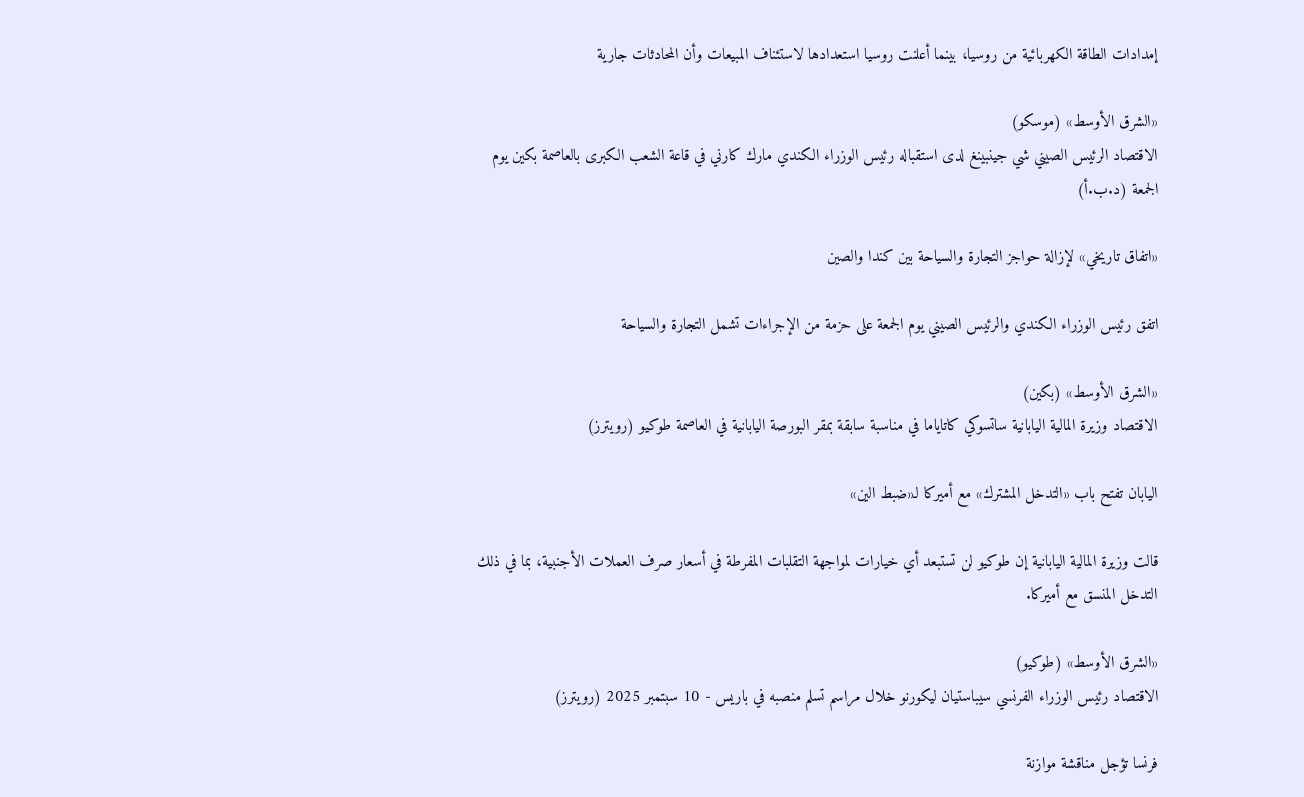إمدادات الطاقة الكهربائية من روسيا، بينما أعلنت روسيا استعدادها لاستئناف المبيعات وأن المحادثات جارية

«الشرق الأوسط» (موسكو)
الاقتصاد الرئيس الصيني شي جينبينغ لدى استقباله رئيس الوزراء الكندي مارك كارني في قاعة الشعب الكبرى بالعاصمة بكين يوم الجمعة (د.ب.أ)

«اتفاق تاريخي» لإزالة حواجز التجارة والسياحة بين كندا والصين

اتفق رئيس الوزراء الكندي والرئيس الصيني يوم الجمعة على حزمة من الإجراءات تشمل التجارة والسياحة

«الشرق الأوسط» (بكين)
الاقتصاد وزيرة المالية اليابانية ساتسوكي كاتاياما في مناسبة سابقة بمقر البورصة اليابانية في العاصمة طوكيو (رويترز)

اليابان تفتح باب «التدخل المشترك» مع أميركا لـ«ضبط الين»

قالت وزيرة المالية اليابانية إن طوكيو لن تستبعد أي خيارات لمواجهة التقلبات المفرطة في أسعار صرف العملات الأجنبية، بما في ذلك التدخل المنسق مع أميركا.

«الشرق الأوسط» (طوكيو)
الاقتصاد رئيس الوزراء الفرنسي سيباستيان ليكورنو خلال مراسم تسلم منصبه في باريس - 10 سبتمبر 2025 (رويترز)

فرنسا تؤجل مناقشة موازنة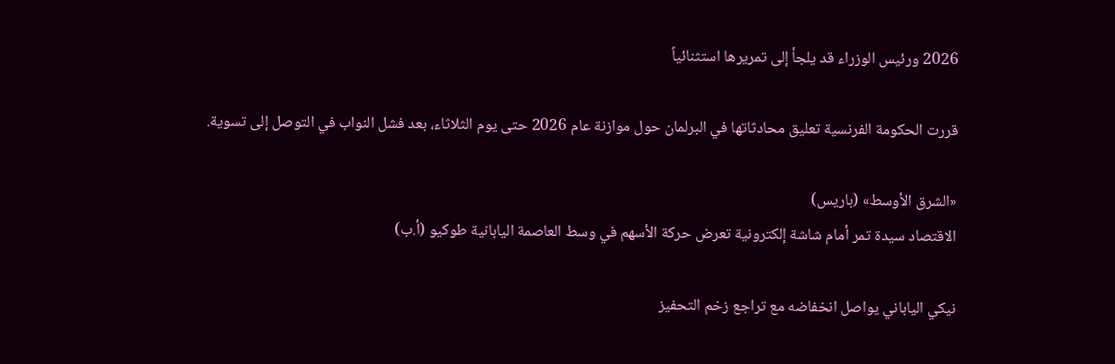2026 ورئيس الوزراء قد يلجأ إلى تمريرها استثنائياً

قررت الحكومة الفرنسية تعليق محادثاتها في البرلمان حول موازنة عام 2026 حتى يوم الثلاثاء، بعد فشل النواب في التوصل إلى تسوية.

«الشرق الأوسط» (باريس)
الاقتصاد سيدة تمر أمام شاشة إلكترونية تعرض حركة الأسهم في وسط العاصمة اليابانية طوكيو (أ.ب)

نيكي الياباني يواصل انخفاضه مع تراجع زخم التحفيز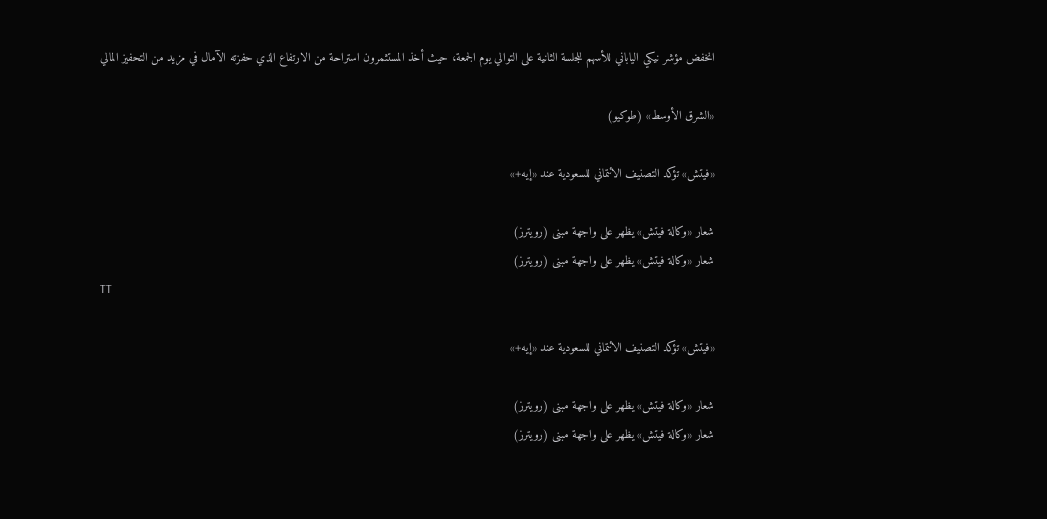انخفض مؤشر نيكي الياباني للأسهم للجلسة الثانية على التوالي يوم الجمعة، حيث أخذ المستثمرون استراحة من الارتفاع الذي حفزته الآمال في مزيد من التحفيز المالي

«الشرق الأوسط» (طوكيو)

«فيتش» تؤكد التصنيف الائتماني للسعودية عند «إيه+»

شعار «وكالة فيتش» يظهر على واجهة مبنى (رويترز)
شعار «وكالة فيتش» يظهر على واجهة مبنى (رويترز)
TT

«فيتش» تؤكد التصنيف الائتماني للسعودية عند «إيه+»

شعار «وكالة فيتش» يظهر على واجهة مبنى (رويترز)
شعار «وكالة فيتش» يظهر على واجهة مبنى (رويترز)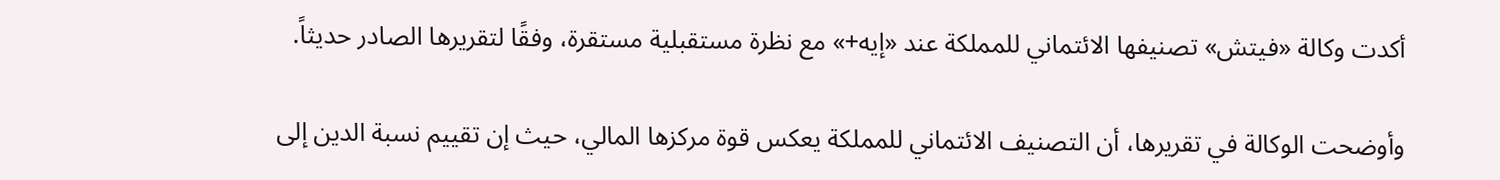أكدت وكالة «فيتش» تصنيفها الائتماني للمملكة عند «إيه+» مع نظرة مستقبلية مستقرة، وفقًا لتقريرها الصادر حديثاً.

وأوضحت الوكالة في تقريرها، أن التصنيف الائتماني للمملكة يعكس قوة مركزها المالي، حيث إن تقييم نسبة الدين إلى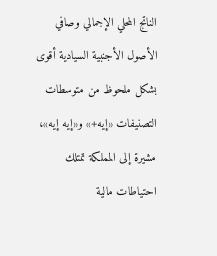الناتج المحلي الإجمالي وصافي الأصول الأجنبية السيادية أقوى بشكل ملحوظ من متوسطات التصنيفات «إيه+» و«إيه إيه»، مشيرة إلى المملكة تمتلك احتياطات مالية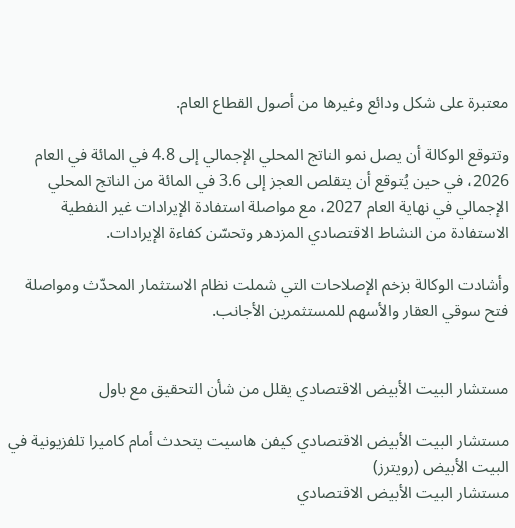معتبرة على شكل ودائع وغيرها من أصول القطاع العام.

وتتوقع الوكالة أن يصل نمو الناتج المحلي الإجمالي إلى 4.8 في المائة في العام 2026، في حين يُتوقع أن يتقلص العجز إلى 3.6 في المائة من الناتج المحلي الإجمالي في نهاية العام 2027، مع مواصلة استفادة الإيرادات غير النفطية الاستفادة من النشاط الاقتصادي المزدهر وتحسّن كفاءة الإيرادات.

وأشادت الوكالة بزخم الإصلاحات التي شملت نظام الاستثمار المحدّث ومواصلة فتح سوقي العقار والأسهم للمستثمرين الأجانب.


مستشار البيت الأبيض الاقتصادي يقلل من شأن التحقيق مع باول

مستشار البيت الأبيض الاقتصادي كيفن هاسيت يتحدث أمام كاميرا تلفزيونية في البيت الأبيض (رويترز)
مستشار البيت الأبيض الاقتصادي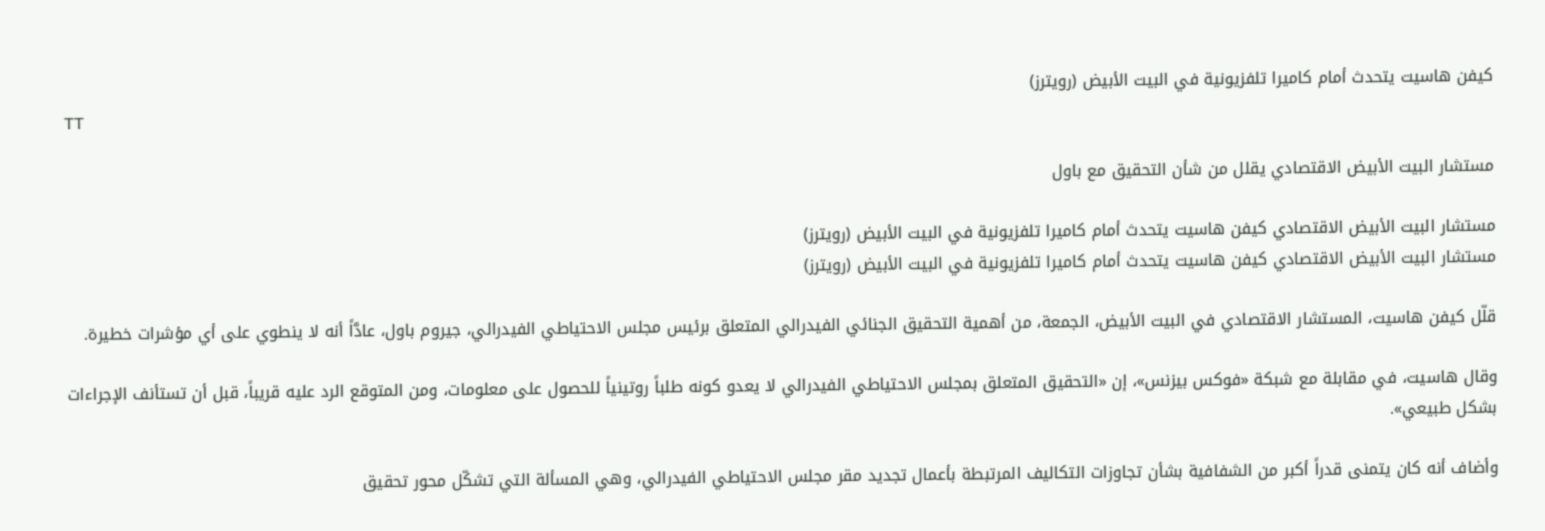كيفن هاسيت يتحدث أمام كاميرا تلفزيونية في البيت الأبيض (رويترز)
TT

مستشار البيت الأبيض الاقتصادي يقلل من شأن التحقيق مع باول

مستشار البيت الأبيض الاقتصادي كيفن هاسيت يتحدث أمام كاميرا تلفزيونية في البيت الأبيض (رويترز)
مستشار البيت الأبيض الاقتصادي كيفن هاسيت يتحدث أمام كاميرا تلفزيونية في البيت الأبيض (رويترز)

قلّل كيفن هاسيت، المستشار الاقتصادي في البيت الأبيض، الجمعة، من أهمية التحقيق الجنائي الفيدرالي المتعلق برئيس مجلس الاحتياطي الفيدرالي، جيروم باول، عادَّاً أنه لا ينطوي على أي مؤشرات خطيرة.

وقال هاسيت، في مقابلة مع شبكة «فوكس بيزنس»، إن «التحقيق المتعلق بمجلس الاحتياطي الفيدرالي لا يعدو كونه طلباً روتينياً للحصول على معلومات، ومن المتوقع الرد عليه قريباً، قبل أن تستأنف الإجراءات بشكل طبيعي».

وأضاف أنه كان يتمنى قدراً أكبر من الشفافية بشأن تجاوزات التكاليف المرتبطة بأعمال تجديد مقر مجلس الاحتياطي الفيدرالي، وهي المسألة التي تشكّل محور تحقيق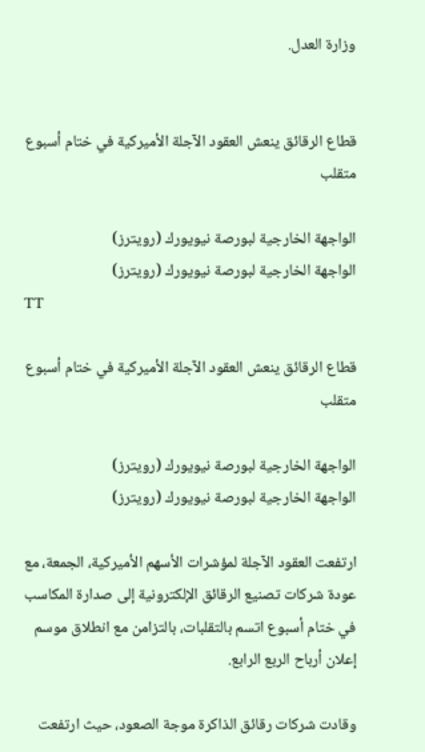وزارة العدل.


قطاع الرقائق ينعش العقود الآجلة الأميركية في ختام أسبوع متقلب

الواجهة الخارجية لبورصة نيويورك (رويترز)
الواجهة الخارجية لبورصة نيويورك (رويترز)
TT

قطاع الرقائق ينعش العقود الآجلة الأميركية في ختام أسبوع متقلب

الواجهة الخارجية لبورصة نيويورك (رويترز)
الواجهة الخارجية لبورصة نيويورك (رويترز)

ارتفعت العقود الآجلة لمؤشرات الأسهم الأميركية، الجمعة، مع عودة شركات تصنيع الرقائق الإلكترونية إلى صدارة المكاسب في ختام أسبوع اتسم بالتقلبات، بالتزامن مع انطلاق موسم إعلان أرباح الربع الرابع.

وقادت شركات رقائق الذاكرة موجة الصعود، حيث ارتفعت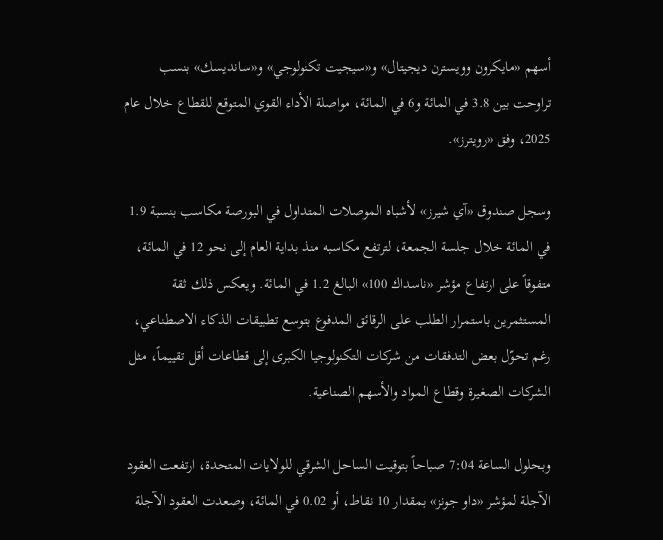أسهم «مايكرون وويسترن ديجيتال» و«سيجيت تكنولوجي» و«سانديسك» بنسب تراوحت بين 3.8 في المائة و6 في المائة، مواصلة الأداء القوي المتوقع للقطاع خلال عام 2025، وفق «رويترز».

وسجل صندوق «آي شيرز» لأشباه الموصلات المتداول في البورصة مكاسب بنسبة 1.9 في المائة خلال جلسة الجمعة، لترتفع مكاسبه منذ بداية العام إلى نحو 12 في المائة، متفوقاً على ارتفاع مؤشر «ناسداك 100» البالغ 1.2 في المائة. ويعكس ذلك ثقة المستثمرين باستمرار الطلب على الرقائق المدفوع بتوسع تطبيقات الذكاء الاصطناعي، رغم تحوّل بعض التدفقات من شركات التكنولوجيا الكبرى إلى قطاعات أقل تقييماً، مثل الشركات الصغيرة وقطاع المواد والأسهم الصناعية.

وبحلول الساعة 7:04 صباحاً بتوقيت الساحل الشرقي للولايات المتحدة، ارتفعت العقود الآجلة لمؤشر «داو جونز» بمقدار 10 نقاط، أو 0.02 في المائة، وصعدت العقود الآجلة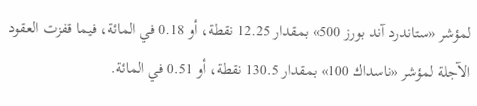لمؤشر «ستاندرد آند بورز 500» بمقدار 12.25 نقطة، أو 0.18 في المائة، فيما قفزت العقود الآجلة لمؤشر «ناسداك 100» بمقدار 130.5 نقطة، أو 0.51 في المائة.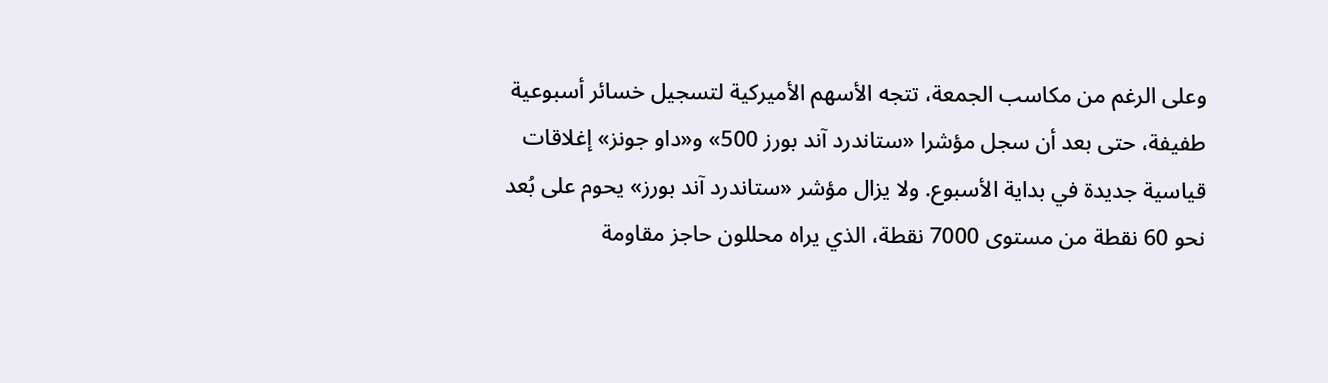وعلى الرغم من مكاسب الجمعة، تتجه الأسهم الأميركية لتسجيل خسائر أسبوعية طفيفة، حتى بعد أن سجل مؤشرا «ستاندرد آند بورز 500» و«داو جونز» إغلاقات قياسية جديدة في بداية الأسبوع. ولا يزال مؤشر «ستاندرد آند بورز» يحوم على بُعد نحو 60 نقطة من مستوى 7000 نقطة، الذي يراه محللون حاجز مقاومة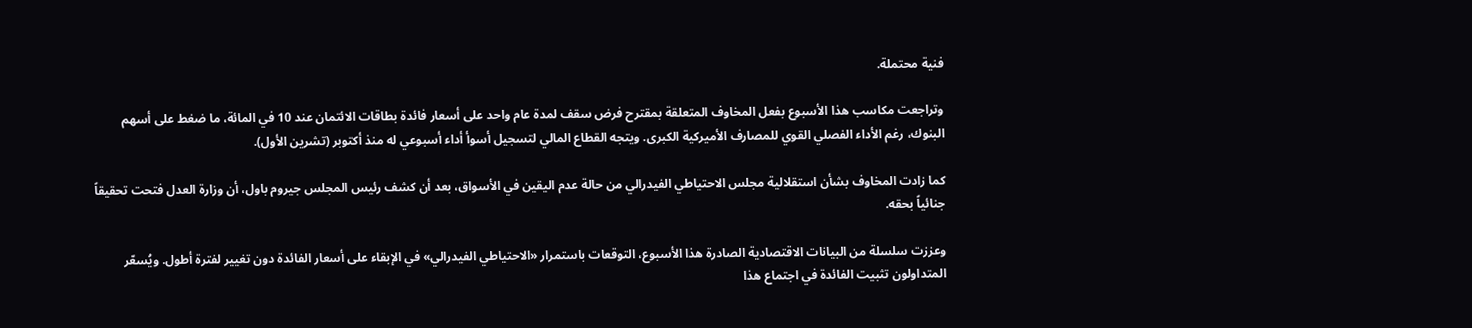فنية محتملة.

وتراجعت مكاسب هذا الأسبوع بفعل المخاوف المتعلقة بمقترح فرض سقف لمدة عام واحد على أسعار فائدة بطاقات الائتمان عند 10 في المائة، ما ضغط على أسهم البنوك، رغم الأداء الفصلي القوي للمصارف الأميركية الكبرى. ويتجه القطاع المالي لتسجيل أسوأ أداء أسبوعي له منذ أكتوبر (تشرين الأول).

كما زادت المخاوف بشأن استقلالية مجلس الاحتياطي الفيدرالي من حالة عدم اليقين في الأسواق، بعد أن كشف رئيس المجلس جيروم باول، أن وزارة العدل فتحت تحقيقاً جنائياً بحقه.

وعززت سلسلة من البيانات الاقتصادية الصادرة هذا الأسبوع، التوقعات باستمرار «الاحتياطي الفيدرالي» في الإبقاء على أسعار الفائدة دون تغيير لفترة أطول. ويُسعّر المتداولون تثبيت الفائدة في اجتماع هذا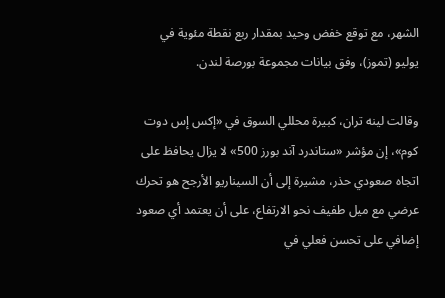الشهر، مع توقع خفض وحيد بمقدار ربع نقطة مئوية في يوليو (تموز)، وفق بيانات مجموعة بورصة لندن.

وقالت لينه تران، كبيرة محللي السوق في «إكس إس دوت كوم»، إن مؤشر «ستاندرد آند بورز 500» لا يزال يحافظ على اتجاه صعودي حذر، مشيرة إلى أن السيناريو الأرجح هو تحرك عرضي مع ميل طفيف نحو الارتفاع، على أن يعتمد أي صعود إضافي على تحسن فعلي في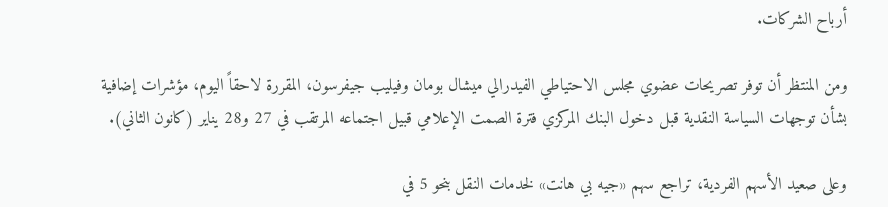أرباح الشركات.

ومن المنتظر أن توفر تصريحات عضوي مجلس الاحتياطي الفيدرالي ميشال بومان وفيليب جيفرسون، المقررة لاحقاً اليوم، مؤشرات إضافية بشأن توجهات السياسة النقدية قبل دخول البنك المركزي فترة الصمت الإعلامي قبيل اجتماعه المرتقب في 27 و28 يناير (كانون الثاني).

وعلى صعيد الأسهم الفردية، تراجع سهم «جيه بي هانت» لخدمات النقل بنحو 5 في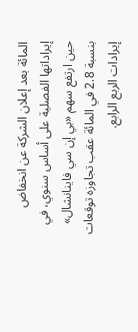المائة بعد إعلان الشركة عن انخفاض إيراداتها الفصلية على أساس سنوي، في حين ارتفع سهم «بي إن سي فاينانشال» بنسبة 2.8 في المائة عقب تجاوزه توقعات إيرادات الربع الرابع.